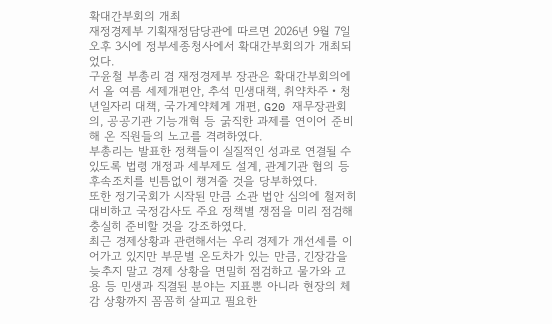확대간부회의 개최
재정경제부 기획재정담당관에 따르면 2026년 9월 7일 오후 3시에 정부세종청사에서 확대간부회의가 개최되었다.
구윤철 부총리 겸 재정경제부 장관은 확대간부회의에서 올 여름 세제개편안, 추석 민생대책, 취약차주‧청년일자리 대책, 국가계약체계 개편, G20 재무장관회의, 공공기관 기능개혁 등 굵직한 과제를 연이어 준비해 온 직원들의 노고를 격려하였다.
부총리는 발표한 정책들이 실질적인 성과로 연결될 수 있도록 법령 개정과 세부제도 설계, 관계기관 협의 등 후속조치를 빈틈없이 챙겨줄 것을 당부하였다.
또한 정기국회가 시작된 만큼 소관 법안 심의에 철저히 대비하고 국정감사도 주요 정책별 쟁점을 미리 점검해 충실히 준비할 것을 강조하였다.
최근 경제상황과 관련해서는 우리 경제가 개선세를 이어가고 있지만 부문별 온도차가 있는 만큼, 긴장감을 늦추지 말고 경제 상황을 면밀히 점검하고 물가와 고용 등 민생과 직결된 분야는 지표뿐 아니라 현장의 체감 상황까지 꼼꼼히 살피고 필요한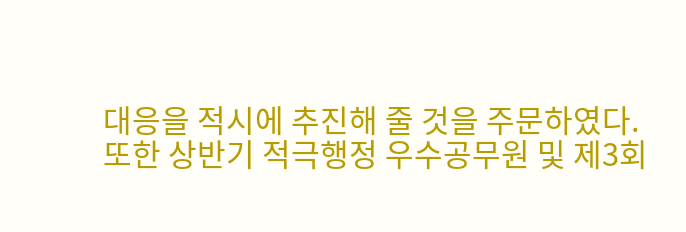대응을 적시에 추진해 줄 것을 주문하였다.
또한 상반기 적극행정 우수공무원 및 제3회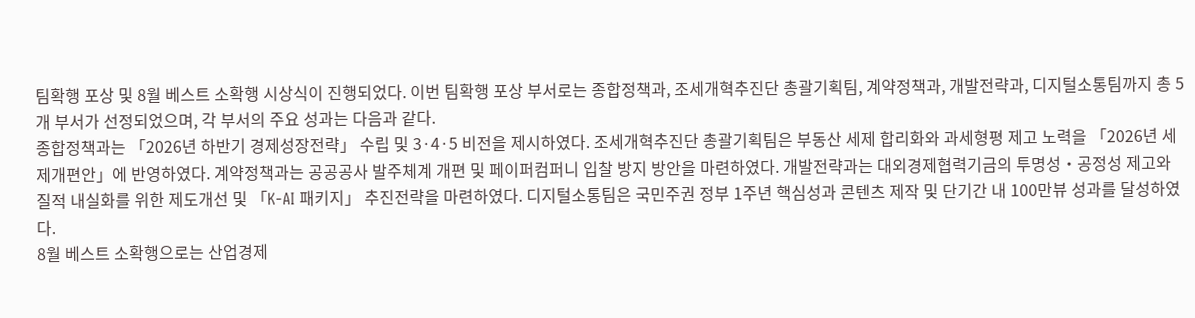팀확행 포상 및 8월 베스트 소확행 시상식이 진행되었다. 이번 팀확행 포상 부서로는 종합정책과, 조세개혁추진단 총괄기획팀, 계약정책과, 개발전략과, 디지털소통팀까지 총 5개 부서가 선정되었으며, 각 부서의 주요 성과는 다음과 같다.
종합정책과는 「2026년 하반기 경제성장전략」 수립 및 3·4·5 비전을 제시하였다. 조세개혁추진단 총괄기획팀은 부동산 세제 합리화와 과세형평 제고 노력을 「2026년 세제개편안」에 반영하였다. 계약정책과는 공공공사 발주체계 개편 및 페이퍼컴퍼니 입찰 방지 방안을 마련하였다. 개발전략과는 대외경제협력기금의 투명성‧공정성 제고와 질적 내실화를 위한 제도개선 및 「K-AI 패키지」 추진전략을 마련하였다. 디지털소통팀은 국민주권 정부 1주년 핵심성과 콘텐츠 제작 및 단기간 내 100만뷰 성과를 달성하였다.
8월 베스트 소확행으로는 산업경제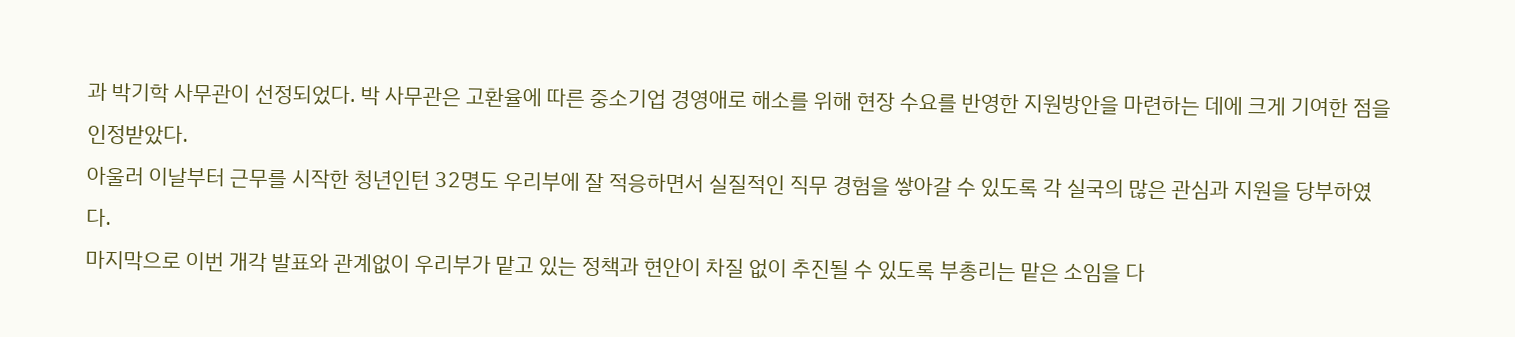과 박기학 사무관이 선정되었다. 박 사무관은 고환율에 따른 중소기업 경영애로 해소를 위해 현장 수요를 반영한 지원방안을 마련하는 데에 크게 기여한 점을 인정받았다.
아울러 이날부터 근무를 시작한 청년인턴 32명도 우리부에 잘 적응하면서 실질적인 직무 경험을 쌓아갈 수 있도록 각 실국의 많은 관심과 지원을 당부하였다.
마지막으로 이번 개각 발표와 관계없이 우리부가 맡고 있는 정책과 현안이 차질 없이 추진될 수 있도록 부총리는 맡은 소임을 다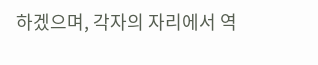하겠으며, 각자의 자리에서 역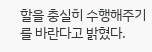할을 충실히 수행해주기를 바란다고 밝혔다.